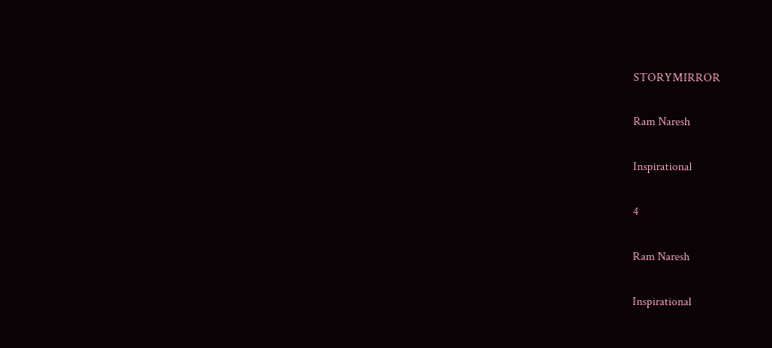STORYMIRROR

Ram Naresh

Inspirational

4

Ram Naresh

Inspirational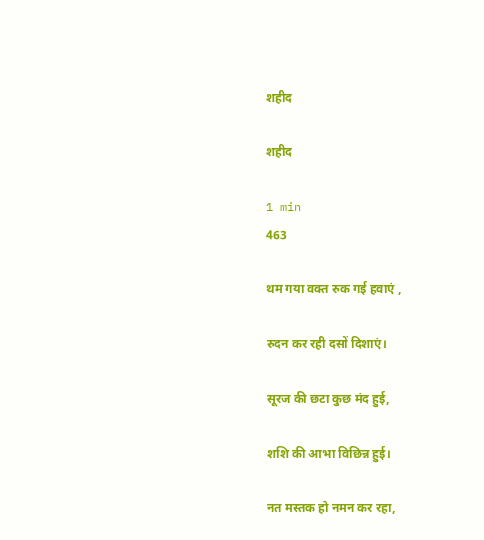शहीद

शहीद

1 min
463

थम गया वक्त रुक गई हवाएं ,

रुदन कर रही दसों दिशाएं।

सूरज की छटा कुछ मंद हुई,

शशि की आभा विछिन्न हुई।

नत मस्तक हो नमन कर रहा,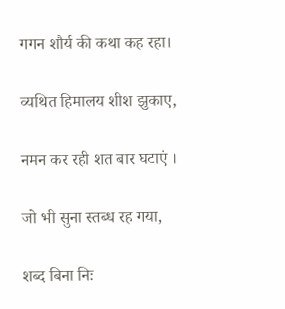गगन शौर्य की कथा कह रहा।

व्यथित हिमालय शीश झुकाए,

नमन कर रही शत बार घटाएं ।

जो भी सुना स्तब्ध रह गया,

शब्द बिना निः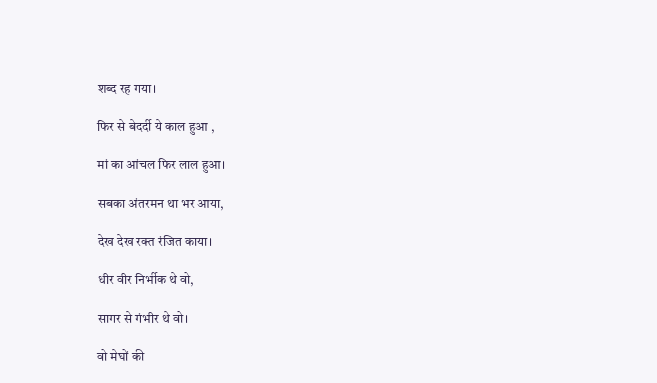शब्द रह गया।

फिर से बेदर्दी ये काल हुआ ,

मां का आंचल फिर लाल हुआ।

सबका अंतरमन था भर आया,

देख देख रक्त रंजित काया।

धीर वीर निर्भीक थे वो,

सागर से गंभीर थे वो।

वो मेघों की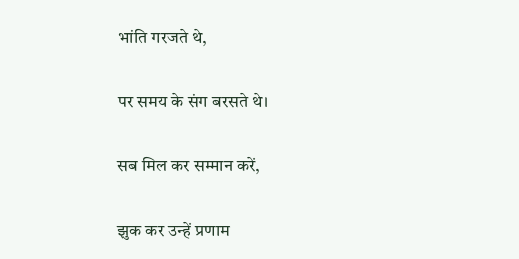भांति गरजते थे,

पर समय के संग बरसते थे।

सब मिल कर सम्मान करें,

झुक कर उन्हें प्रणाम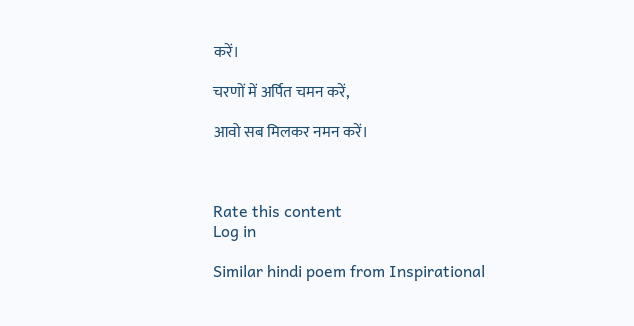करें।

चरणों में अर्पित चमन करें,

आवो सब मिलकर नमन करें।



Rate this content
Log in

Similar hindi poem from Inspirational